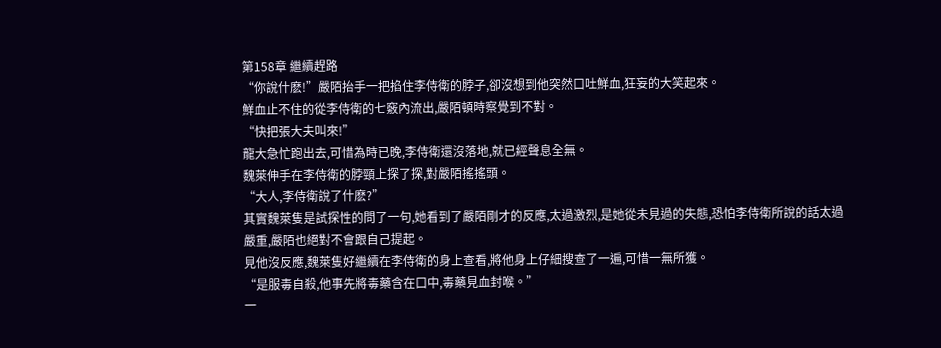第158章 繼續趕路
“你說什麽!”嚴陌抬手一把掐住李侍衛的脖子,卻沒想到他突然口吐鮮血,狂妄的大笑起來。
鮮血止不住的從李侍衛的七竅內流出,嚴陌頓時察覺到不對。
“快把張大夫叫來!”
龍大急忙跑出去,可惜為時已晚,李侍衛還沒落地,就已經聲息全無。
魏萊伸手在李侍衛的脖頸上探了探,對嚴陌搖搖頭。
“大人,李侍衛說了什麽?”
其實魏萊隻是試探性的問了一句,她看到了嚴陌剛才的反應,太過激烈,是她從未見過的失態,恐怕李侍衛所說的話太過嚴重,嚴陌也絕對不會跟自己提起。
見他沒反應,魏萊隻好繼續在李侍衛的身上查看,將他身上仔細搜查了一遍,可惜一無所獲。
“是服毒自殺,他事先將毒藥含在口中,毒藥見血封喉。”
一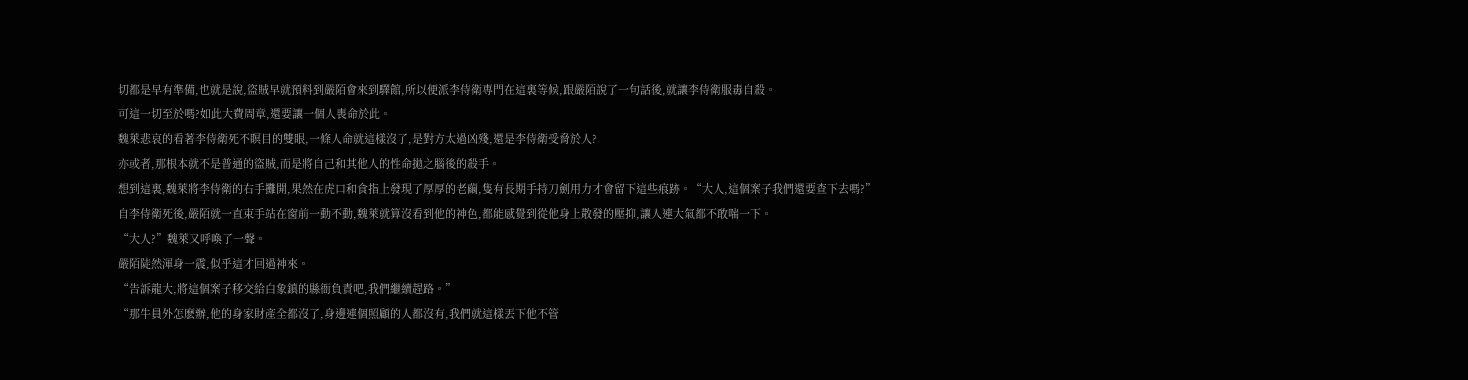切都是早有準備,也就是說,盜賊早就預料到嚴陌會來到驛館,所以便派李侍衛專門在這裏等候,跟嚴陌說了一句話後,就讓李侍衛服毒自殺。
可這一切至於嗎?如此大費周章,還要讓一個人喪命於此。
魏萊悲哀的看著李侍衛死不瞑目的雙眼,一條人命就這樣沒了,是對方太過凶殘,還是李侍衛受脅於人?
亦或者,那根本就不是普通的盜賊,而是將自己和其他人的性命拋之腦後的殺手。
想到這裏,魏萊將李侍衛的右手攤開,果然在虎口和食指上發現了厚厚的老繭,隻有長期手持刀劍用力才會留下這些痕跡。“大人,這個案子我們還要查下去嗎?”
自李侍衛死後,嚴陌就一直束手站在窗前一動不動,魏萊就算沒看到他的神色,都能感覺到從他身上散發的壓抑,讓人連大氣都不敢喘一下。
“大人?”魏萊又呼喚了一聲。
嚴陌陡然渾身一震,似乎這才回過神來。
“告訴龍大,將這個案子移交給白象鎮的縣衙負責吧,我們繼續趕路。”
“那牛員外怎麽辦,他的身家財產全都沒了,身邊連個照顧的人都沒有,我們就這樣丟下他不管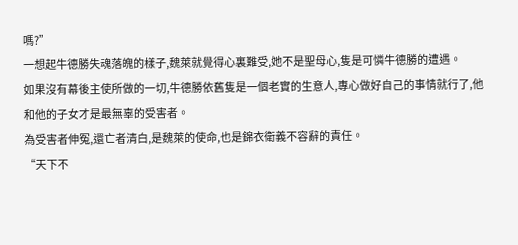嗎?”
一想起牛德勝失魂落魄的樣子,魏萊就覺得心裏難受,她不是聖母心,隻是可憐牛德勝的遭遇。
如果沒有幕後主使所做的一切,牛德勝依舊隻是一個老實的生意人,專心做好自己的事情就行了,他和他的子女才是最無辜的受害者。
為受害者伸冤,還亡者清白,是魏萊的使命,也是錦衣衛義不容辭的責任。
“天下不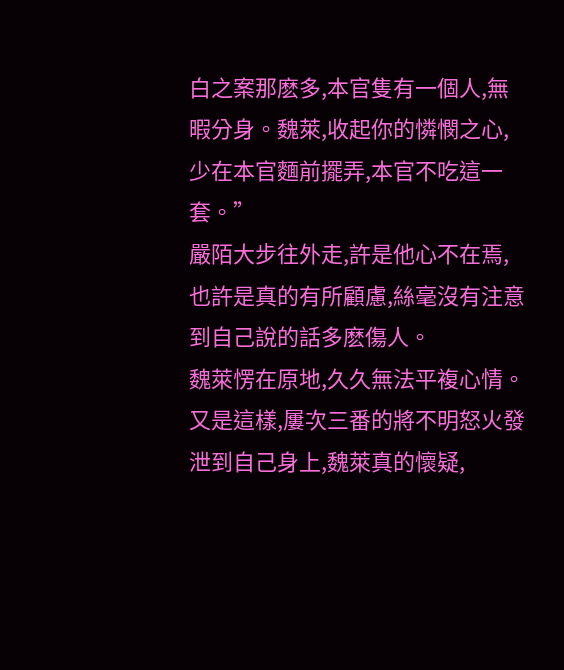白之案那麽多,本官隻有一個人,無暇分身。魏萊,收起你的憐憫之心,少在本官麵前擺弄,本官不吃這一套。”
嚴陌大步往外走,許是他心不在焉,也許是真的有所顧慮,絲毫沒有注意到自己說的話多麽傷人。
魏萊愣在原地,久久無法平複心情。
又是這樣,屢次三番的將不明怒火發泄到自己身上,魏萊真的懷疑,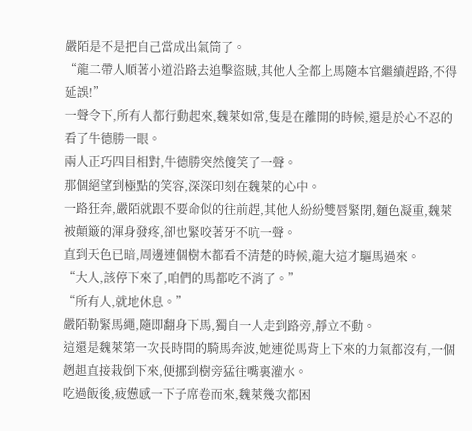嚴陌是不是把自己當成出氣筒了。
“龍二帶人順著小道沿路去追擊盜賊,其他人全都上馬隨本官繼續趕路,不得延誤!”
一聲令下,所有人都行動起來,魏萊如常,隻是在離開的時候,還是於心不忍的看了牛德勝一眼。
兩人正巧四目相對,牛德勝突然傻笑了一聲。
那個絕望到極點的笑容,深深印刻在魏萊的心中。
一路狂奔,嚴陌就跟不要命似的往前趕,其他人紛紛雙唇緊閉,麵色凝重,魏萊被顛簸的渾身發疼,卻也緊咬著牙不吭一聲。
直到天色已暗,周邊連個樹木都看不清楚的時候,龍大這才驅馬過來。
“大人,該停下來了,咱們的馬都吃不消了。”
“所有人,就地休息。”
嚴陌勒緊馬繩,隨即翻身下馬,獨自一人走到路旁,靜立不動。
這還是魏萊第一次長時間的騎馬奔波,她連從馬背上下來的力氣都沒有,一個趔趄直接栽倒下來,便挪到樹旁猛往嘴裏灌水。
吃過飯後,疲憊感一下子席卷而來,魏萊幾次都困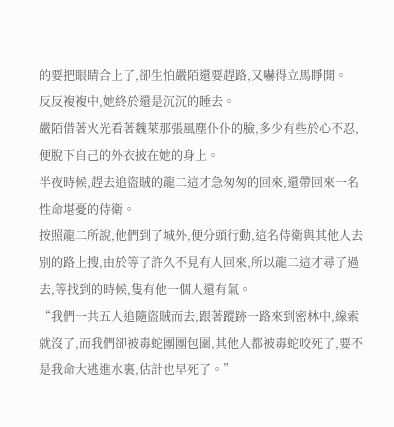的要把眼睛合上了,卻生怕嚴陌還要趕路,又嚇得立馬睜開。
反反複複中,她終於還是沉沉的睡去。
嚴陌借著火光看著魏萊那張風塵仆仆的臉,多少有些於心不忍,便脫下自己的外衣披在她的身上。
半夜時候,趕去追盜賊的龍二這才急匆匆的回來,還帶回來一名性命堪憂的侍衛。
按照龍二所說,他們到了城外,便分頭行動,這名侍衛與其他人去別的路上搜,由於等了許久不見有人回來,所以龍二這才尋了過去,等找到的時候,隻有他一個人還有氣。
“我們一共五人追隨盜賊而去,跟著蹤跡一路來到密林中,線索就沒了,而我們卻被毒蛇團團包圍,其他人都被毒蛇咬死了,要不是我命大逃進水裏,估計也早死了。”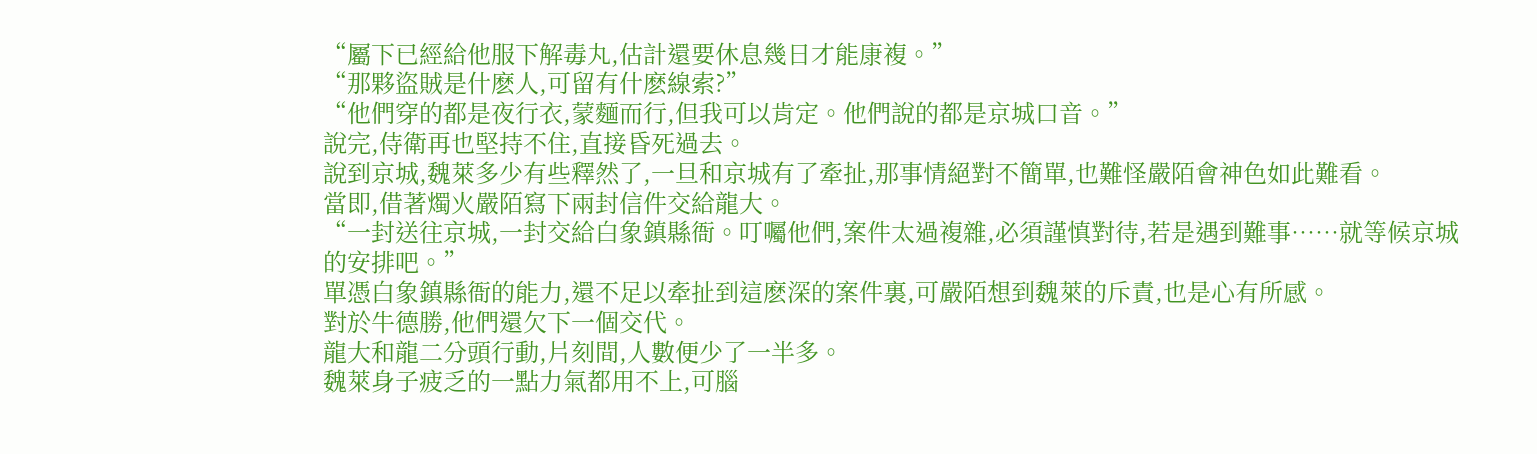“屬下已經給他服下解毒丸,估計還要休息幾日才能康複。”
“那夥盜賊是什麽人,可留有什麽線索?”
“他們穿的都是夜行衣,蒙麵而行,但我可以肯定。他們說的都是京城口音。”
說完,侍衛再也堅持不住,直接昏死過去。
說到京城,魏萊多少有些釋然了,一旦和京城有了牽扯,那事情絕對不簡單,也難怪嚴陌會神色如此難看。
當即,借著燭火嚴陌寫下兩封信件交給龍大。
“一封送往京城,一封交給白象鎮縣衙。叮囑他們,案件太過複雜,必須謹慎對待,若是遇到難事……就等候京城的安排吧。”
單憑白象鎮縣衙的能力,還不足以牽扯到這麽深的案件裏,可嚴陌想到魏萊的斥責,也是心有所感。
對於牛德勝,他們還欠下一個交代。
龍大和龍二分頭行動,片刻間,人數便少了一半多。
魏萊身子疲乏的一點力氣都用不上,可腦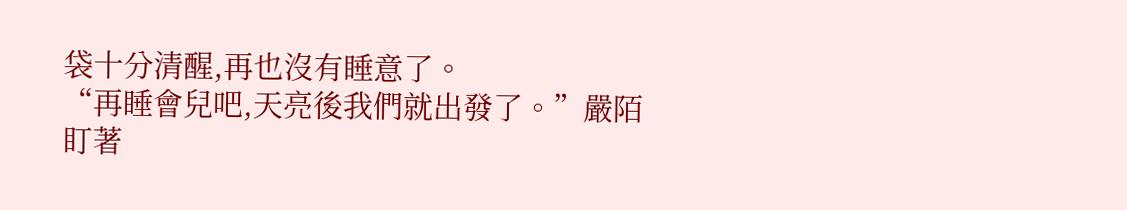袋十分清醒,再也沒有睡意了。
“再睡會兒吧,天亮後我們就出發了。”嚴陌盯著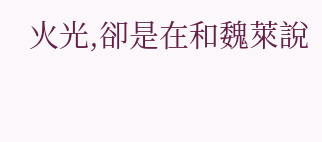火光,卻是在和魏萊說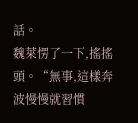話。
魏萊愣了一下,搖搖頭。“無事,這樣奔波慢慢就習慣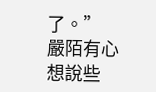了。”
嚴陌有心想說些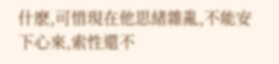什麽,可惜現在他思緒雜亂,不能安下心來,索性還不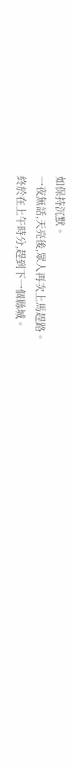如保持沉默。
一夜無話,天亮後,眾人再次上馬趕路。
終於在上午時分,趕到下一個縣城。